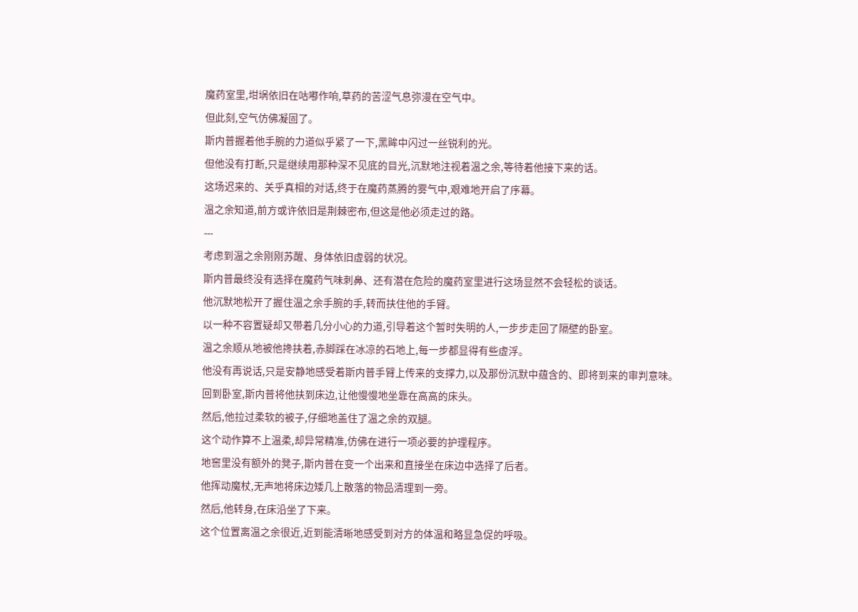魔药室里,坩埚依旧在咕嘟作响,草药的苦涩气息弥漫在空气中。
但此刻,空气仿佛凝固了。
斯内普握着他手腕的力道似乎紧了一下,黑眸中闪过一丝锐利的光。
但他没有打断,只是继续用那种深不见底的目光,沉默地注视着温之余,等待着他接下来的话。
这场迟来的、关乎真相的对话,终于在魔药蒸腾的雾气中,艰难地开启了序幕。
温之余知道,前方或许依旧是荆棘密布,但这是他必须走过的路。
---
考虑到温之余刚刚苏醒、身体依旧虚弱的状况。
斯内普最终没有选择在魔药气味刺鼻、还有潜在危险的魔药室里进行这场显然不会轻松的谈话。
他沉默地松开了握住温之余手腕的手,转而扶住他的手臂。
以一种不容置疑却又带着几分小心的力道,引导着这个暂时失明的人,一步步走回了隔壁的卧室。
温之余顺从地被他搀扶着,赤脚踩在冰凉的石地上,每一步都显得有些虚浮。
他没有再说话,只是安静地感受着斯内普手臂上传来的支撑力,以及那份沉默中蕴含的、即将到来的审判意味。
回到卧室,斯内普将他扶到床边,让他慢慢地坐靠在高高的床头。
然后,他拉过柔软的被子,仔细地盖住了温之余的双腿。
这个动作算不上温柔,却异常精准,仿佛在进行一项必要的护理程序。
地窖里没有额外的凳子,斯内普在变一个出来和直接坐在床边中选择了后者。
他挥动魔杖,无声地将床边矮几上散落的物品清理到一旁。
然后,他转身,在床沿坐了下来。
这个位置离温之余很近,近到能清晰地感受到对方的体温和略显急促的呼吸。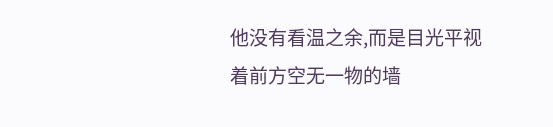他没有看温之余,而是目光平视着前方空无一物的墙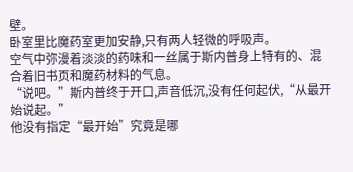壁。
卧室里比魔药室更加安静,只有两人轻微的呼吸声。
空气中弥漫着淡淡的药味和一丝属于斯内普身上特有的、混合着旧书页和魔药材料的气息。
“说吧。”斯内普终于开口,声音低沉,没有任何起伏,“从最开始说起。”
他没有指定“最开始”究竟是哪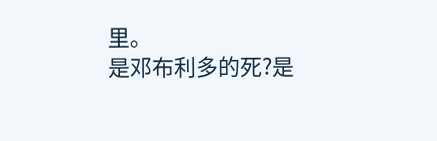里。
是邓布利多的死?是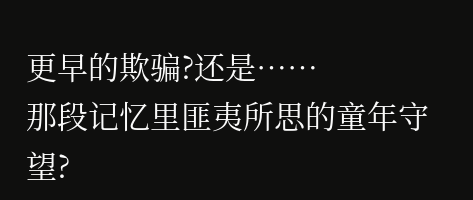更早的欺骗?还是……
那段记忆里匪夷所思的童年守望?